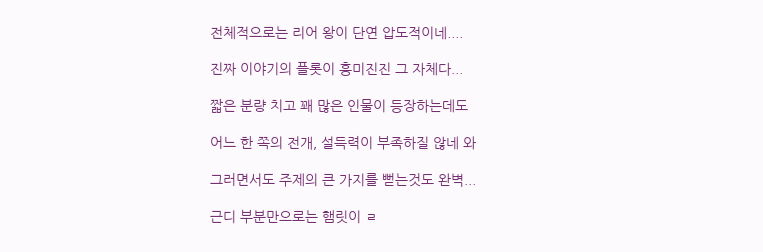전체적으로는 리어 왕이 단연 압도적이네....

진짜 이야기의 플롯이 흥미진진 그 자체다...

짧은 분량 치고 꽤 많은 인물이 등장하는데도

어느 한 쪽의 전개, 설득력이 부족하질 않네 와

그러면서도 주제의 큰 가지를 뻗는것도 완벽...

근디 부분만으로는 햄릿이 ㄹ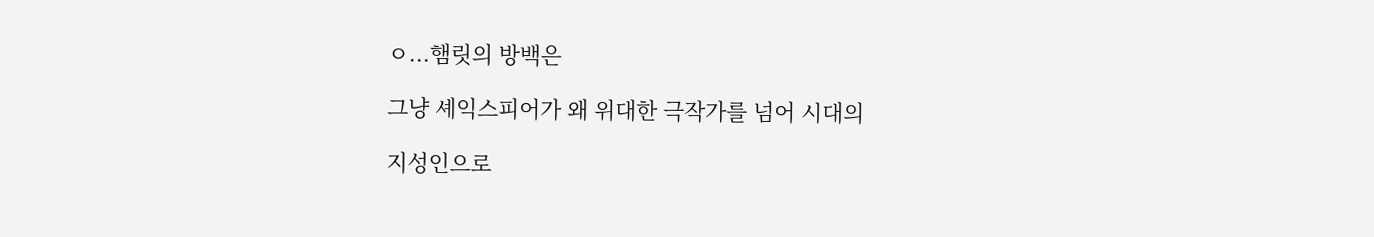ㅇ...햄릿의 방백은

그냥 셰익스피어가 왜 위대한 극작가를 넘어 시대의

지성인으로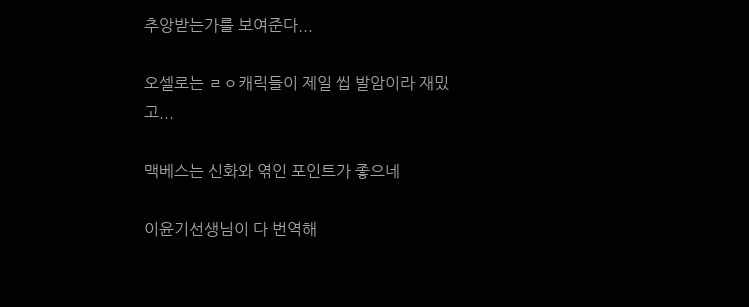추앙받는가를 보여준다...

오셀로는 ㄹㅇ캐릭들이 제일 씹 발암이라 재밌고...

맥베스는 신화와 엮인 포인트가 좋으네

이윤기선생님이 다 번역해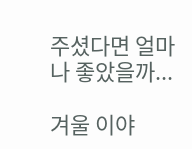주셨다면 얼마나 좋았을까...

겨울 이야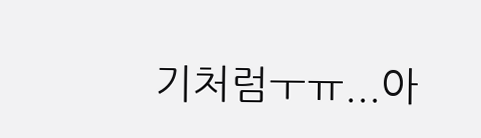기처럼ㅜㅠ...아